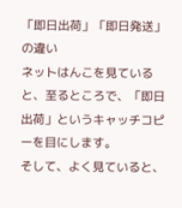「即日出荷」「即日発送」の違い
ネットはんこを見ていると、至るところで、「即日出荷」というキャッチコピーを目にします。
そして、よく見ていると、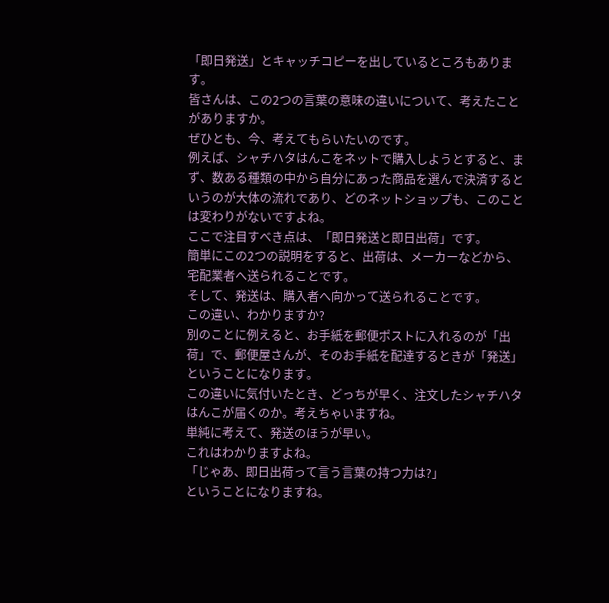「即日発送」とキャッチコピーを出しているところもあります。
皆さんは、この2つの言葉の意味の違いについて、考えたことがありますか。
ぜひとも、今、考えてもらいたいのです。
例えば、シャチハタはんこをネットで購入しようとすると、まず、数ある種類の中から自分にあった商品を選んで決済するというのが大体の流れであり、どのネットショップも、このことは変わりがないですよね。
ここで注目すべき点は、「即日発送と即日出荷」です。
簡単にこの2つの説明をすると、出荷は、メーカーなどから、宅配業者へ送られることです。
そして、発送は、購入者へ向かって送られることです。
この違い、わかりますか?
別のことに例えると、お手紙を郵便ポストに入れるのが「出荷」で、郵便屋さんが、そのお手紙を配達するときが「発送」ということになります。
この違いに気付いたとき、どっちが早く、注文したシャチハタはんこが届くのか。考えちゃいますね。
単純に考えて、発送のほうが早い。
これはわかりますよね。
「じゃあ、即日出荷って言う言葉の持つ力は?」
ということになりますね。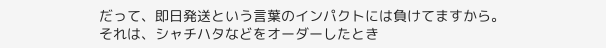だって、即日発送という言葉のインパクトには負けてますから。
それは、シャチハタなどをオーダーしたとき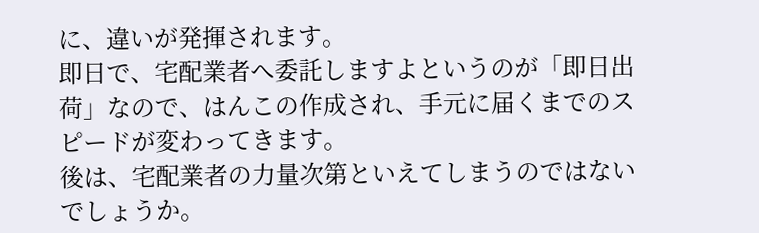に、違いが発揮されます。
即日で、宅配業者へ委託しますよというのが「即日出荷」なので、はんこの作成され、手元に届くまでのスピードが変わってきます。
後は、宅配業者の力量次第といえてしまうのではないでしょうか。